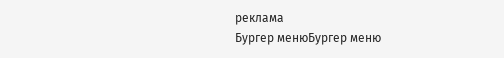реклама
Бургер менюБургер меню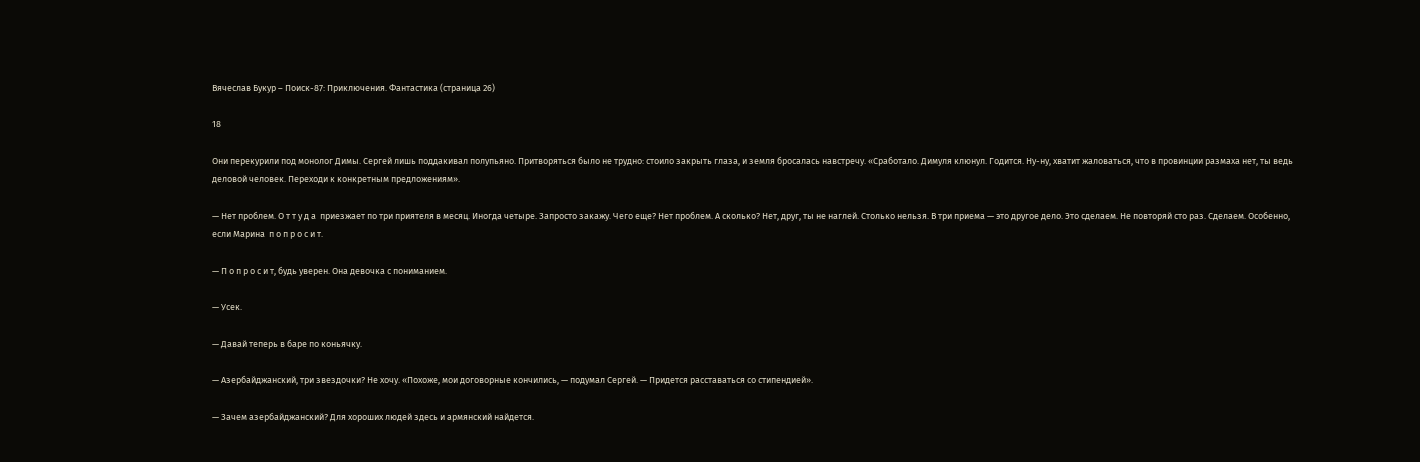Вячеслав Букур – Поиск-87: Приключения. Фантастика (страница 26)

18

Они перекурили под монолог Димы. Сергей лишь поддакивал полупьяно. Притворяться было не трудно: стоило закрыть глаза, и земля бросалась навстречу. «Сработало. Димуля клюнул. Годится. Ну-ну, хватит жаловаться, что в провинции размаха нет, ты ведь деловой человек. Переходи к конкретным предложениям».

— Нет проблем. О т т у д а  приезжает по три приятеля в месяц. Иногда четыре. Запросто закажу. Чего еще? Нет проблем. А сколько? Нет, друг, ты не наглей. Столько нельзя. В три приема — это другое дело. Это сделаем. Не повторяй сто раз. Сделаем. Особенно, если Марина  п о п р о с и т.

— П о п р о с и т, будь уверен. Она девочка с пониманием.

— Усек.

— Давай теперь в баре по коньячку.

— Азербайджанский, три звездочки? Не хочу. «Похоже, мои договорные кончились, — подумал Сергей. — Придется расставаться со стипендией».

— Зачем азербайджанский? Для хороших людей здесь и армянский найдется.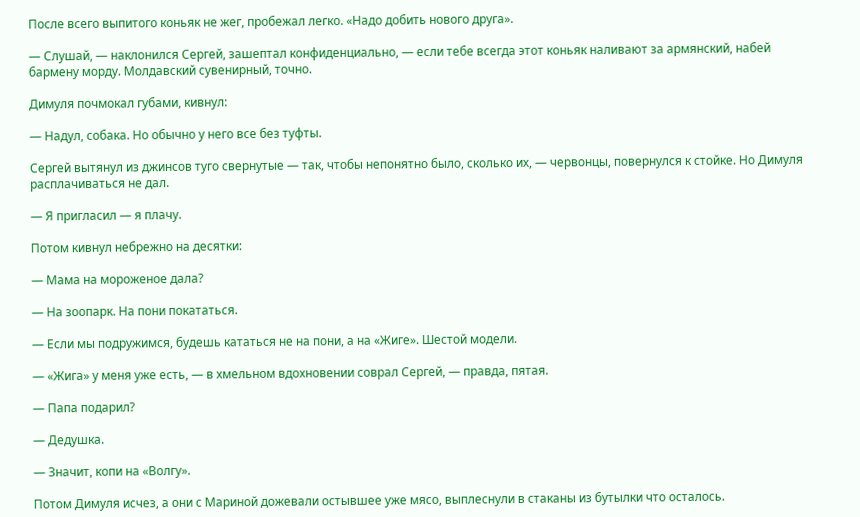После всего выпитого коньяк не жег, пробежал легко. «Надо добить нового друга».

— Слушай, — наклонился Сергей, зашептал конфиденциально, — если тебе всегда этот коньяк наливают за армянский, набей бармену морду. Молдавский сувенирный, точно.

Димуля почмокал губами, кивнул:

— Надул, собака. Но обычно у него все без туфты.

Сергей вытянул из джинсов туго свернутые — так, чтобы непонятно было, сколько их, — червонцы, повернулся к стойке. Но Димуля расплачиваться не дал.

— Я пригласил — я плачу.

Потом кивнул небрежно на десятки:

— Мама на мороженое дала?

— На зоопарк. На пони покататься.

— Если мы подружимся, будешь кататься не на пони, а на «Жиге». Шестой модели.

— «Жига» у меня уже есть, — в хмельном вдохновении соврал Сергей, — правда, пятая.

— Папа подарил?

— Дедушка.

— Значит, копи на «Волгу».

Потом Димуля исчез, а они с Мариной дожевали остывшее уже мясо, выплеснули в стаканы из бутылки что осталось.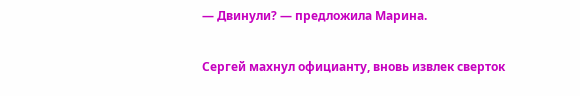— Двинули? — предложила Марина.

Сергей махнул официанту, вновь извлек сверток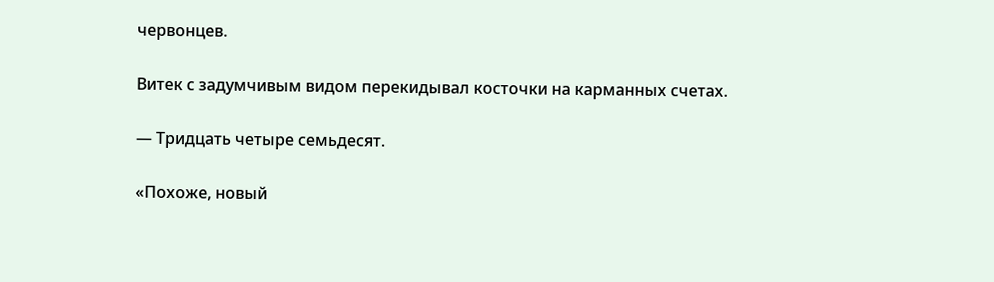червонцев.

Витек с задумчивым видом перекидывал косточки на карманных счетах.

— Тридцать четыре семьдесят.

«Похоже, новый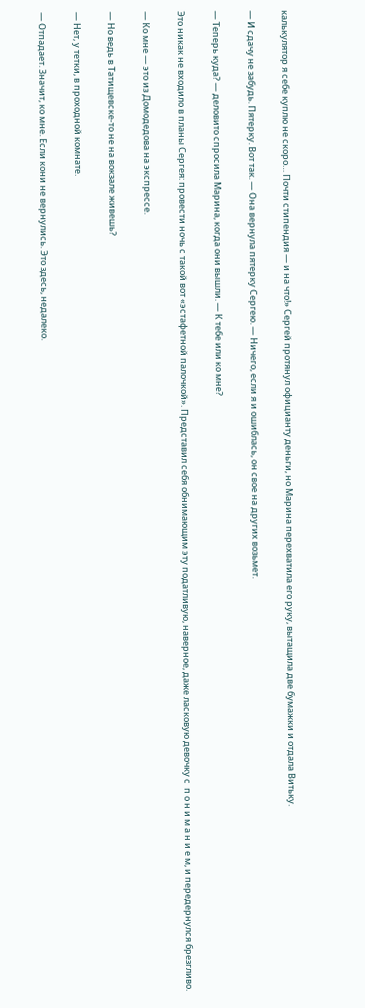калькулятор я себе куплю не скоро… Почти стипендия — и на что!» Сергей протянул официанту деньги, но Марина перехватила его руку, вытащила две бумажки и отдала Витьку.

— И сдачу не забудь. Пятерку. Вот так. — Она вернула пятерку Сергею. — Ничего, если я и ошиблась, он свое на других возьмет.

— Теперь куда? — деловито спросила Марина, когда они вышли. — К тебе или ко мне?

Это никак не входило в планы Сергея: провести ночь с такой вот «эстафетной палочкой». Представил себя обнимающим эту податливую, наверное, даже ласковую девочку с  п о н и м а н и е м, и передернулся брезгливо.

— Ко мне — это из Домодедова на экспрессе.

— Но ведь в Татищевске-то не на вокзале живешь?

— Нет, у тетки, в проходной комнате.

— Отпадает. Значит, ко мне. Если кони не вернулись. Это здесь, недалеко.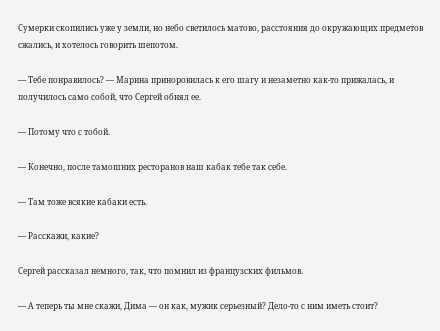Сумерки скопились уже у земли, но небо светилось матово, расстояния до окружающих предметов сжались, и хотелось говорить шепотом.

— Тебе понравилось? — Марина приноровилась к его шагу и незаметно как-то прижалась, и получилось само собой, что Сергей обнял ее.

— Потому что с тобой.

— Конечно, после тамошних ресторанов наш кабак тебе так себе.

— Там тоже всякие кабаки есть.

— Расскажи, какие?

Сергей рассказал немного, так, что помнил из французских фильмов.

— А теперь ты мне скажи, Дима — он как, мужик серьезный? Дело-то с ним иметь стоит?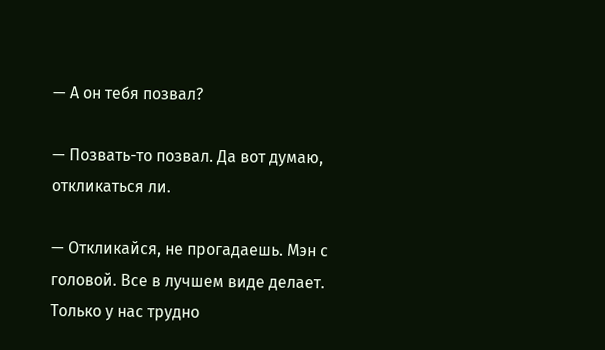— А он тебя позвал?

— Позвать-то позвал. Да вот думаю, откликаться ли.

— Откликайся, не прогадаешь. Мэн с головой. Все в лучшем виде делает. Только у нас трудно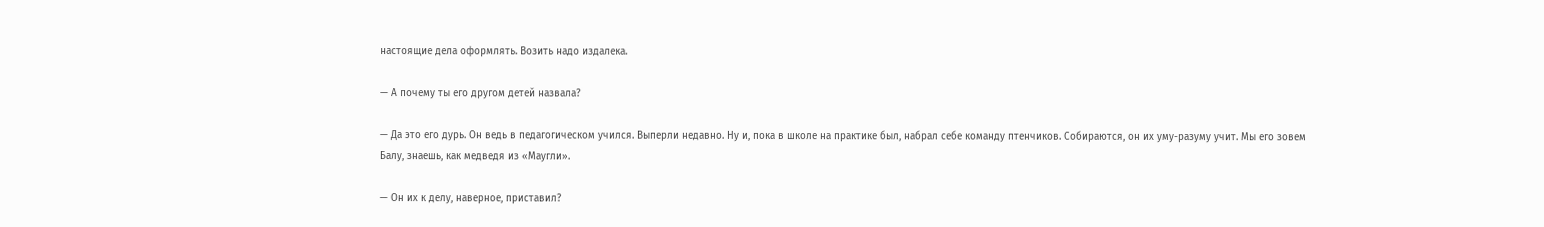настоящие дела оформлять. Возить надо издалека.

— А почему ты его другом детей назвала?

— Да это его дурь. Он ведь в педагогическом учился. Выперли недавно. Ну и, пока в школе на практике был, набрал себе команду птенчиков. Собираются, он их уму-разуму учит. Мы его зовем Балу, знаешь, как медведя из «Маугли».

— Он их к делу, наверное, приставил?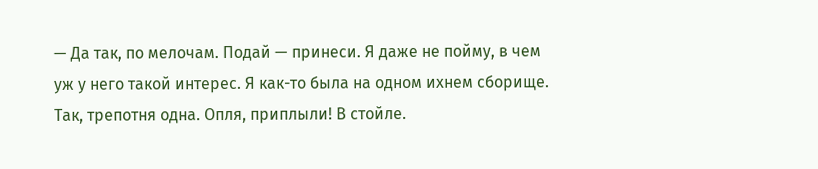— Да так, по мелочам. Подай — принеси. Я даже не пойму, в чем уж у него такой интерес. Я как-то была на одном ихнем сборище. Так, трепотня одна. Опля, приплыли! В стойле.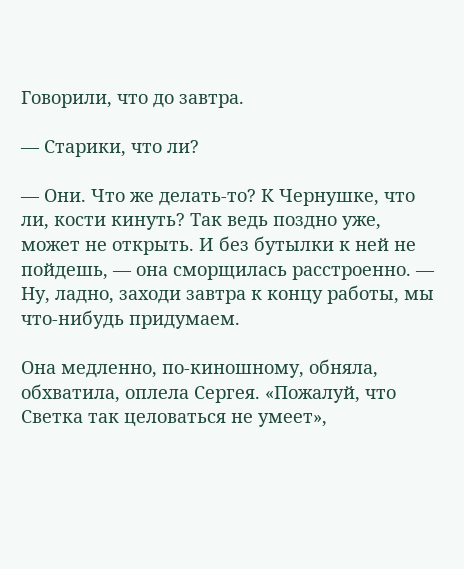Говорили, что до завтра.

— Старики, что ли?

— Они. Что же делать-то? К Чернушке, что ли, кости кинуть? Так ведь поздно уже, может не открыть. И без бутылки к ней не пойдешь, — она сморщилась расстроенно. — Ну, ладно, заходи завтра к концу работы, мы что-нибудь придумаем.

Она медленно, по-киношному, обняла, обхватила, оплела Сергея. «Пожалуй, что Светка так целоваться не умеет»,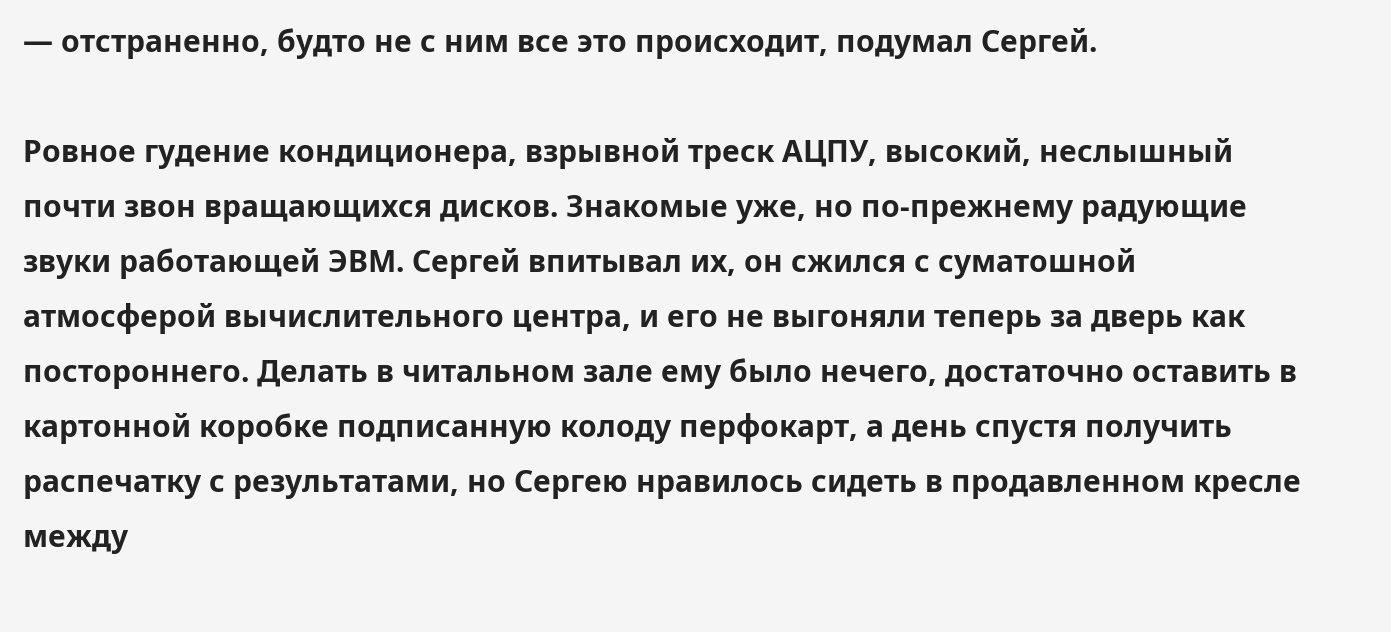— отстраненно, будто не с ним все это происходит, подумал Сергей.

Ровное гудение кондиционера, взрывной треск АЦПУ, высокий, неслышный почти звон вращающихся дисков. Знакомые уже, но по-прежнему радующие звуки работающей ЭВМ. Сергей впитывал их, он сжился с суматошной атмосферой вычислительного центра, и его не выгоняли теперь за дверь как постороннего. Делать в читальном зале ему было нечего, достаточно оставить в картонной коробке подписанную колоду перфокарт, а день спустя получить распечатку с результатами, но Сергею нравилось сидеть в продавленном кресле между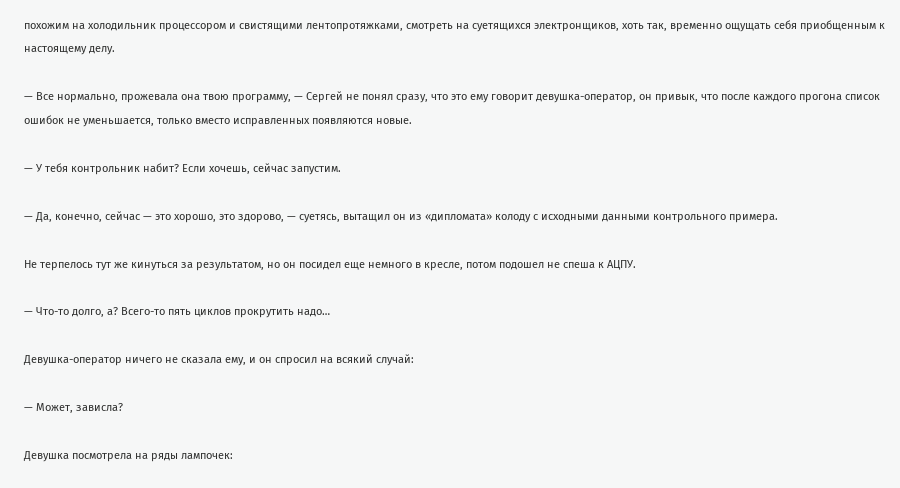похожим на холодильник процессором и свистящими лентопротяжками, смотреть на суетящихся электронщиков, хоть так, временно ощущать себя приобщенным к настоящему делу.

— Все нормально, прожевала она твою программу, — Сергей не понял сразу, что это ему говорит девушка-оператор, он привык, что после каждого прогона список ошибок не уменьшается, только вместо исправленных появляются новые.

— У тебя контрольник набит? Если хочешь, сейчас запустим.

— Да, конечно, сейчас — это хорошо, это здорово, — суетясь, вытащил он из «дипломата» колоду с исходными данными контрольного примера.

Не терпелось тут же кинуться за результатом, но он посидел еще немного в кресле, потом подошел не спеша к АЦПУ.

— Что-то долго, а? Всего-то пять циклов прокрутить надо…

Девушка-оператор ничего не сказала ему, и он спросил на всякий случай:

— Может, зависла?

Девушка посмотрела на ряды лампочек: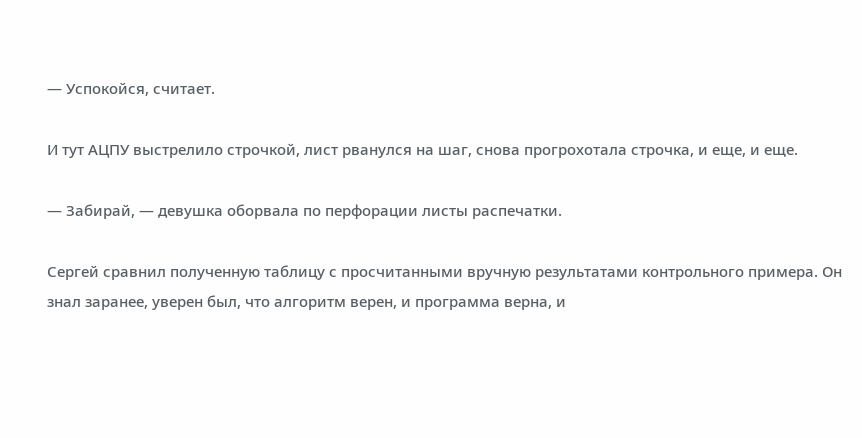— Успокойся, считает.

И тут АЦПУ выстрелило строчкой, лист рванулся на шаг, снова прогрохотала строчка, и еще, и еще.

— Забирай, — девушка оборвала по перфорации листы распечатки.

Сергей сравнил полученную таблицу с просчитанными вручную результатами контрольного примера. Он знал заранее, уверен был, что алгоритм верен, и программа верна, и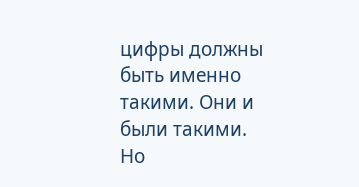цифры должны быть именно такими. Они и были такими. Но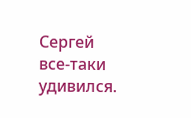Сергей все-таки удивился.